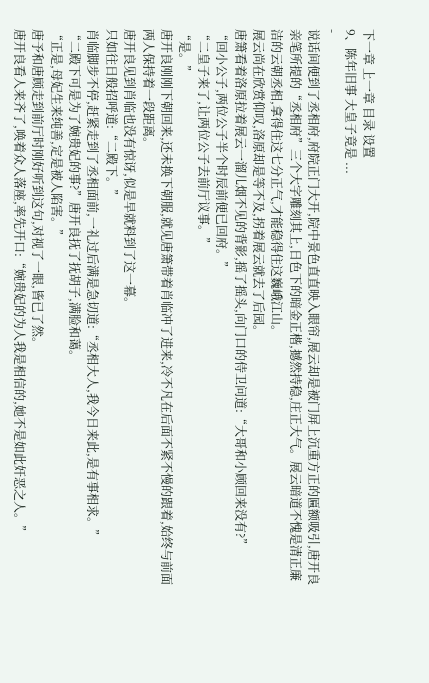下一章 上一章 目录 设置
9、陈年旧事 大皇子竟是 ...
-
说话间便到了丞相府,府院正门大开,院中景色直直映入眼帘,展云却是被门屏上沉重方正的匾额吸引,唐开良亲笔所提的“丞相府”三个大字雕刻其上,日色下的暗金正楷,撼然持稳,庄正大气。展云暗道不愧是清正廉洁的云朝丞相,拿得住这七分正气,才能稳得住这巍峨江山。
展云尚在欣赏仰叹,洛原却是等不及,拐着展云就去了后园。
唐箫看着洛原拉着展云一溜儿烟不见的背影,摇了摇头,向门口的侍卫问道:“大哥和小顾回来没有?”
“回小公子,两位公子半个时辰前便已回府。”
“二皇子来了,让两位公子去前厅议事。”
“是。”
唐开良刚刚下朝回来,还未换下朝服,就见唐箫带着肖临冲了进来,冷不凡在后面不紧不慢的跟着,始终与前面两人保持着一段距离。
唐开良见到肖临也没有惊讶,似是早就料到了这一幕。
只如往日般招呼道:“二殿下。”
肖临脚步不停,赶紧走到了丞相面前,一礼过后满是急切道:“丞相大人,我今日来此,是有事相求。”
“二殿下可是为了婉贵妃的事?”唐开良抚了抚胡子,满脸和蔼。
“正是,母妃生来纯善,定是被人陷害。”
唐予和唐顾走到前厅时刚好听到这句,对视了一眼,皆已了然。
唐开良看人来齐了,唤着众人落座,率先开口:“婉贵妃的为人我是相信的,她不是如此奸恶之人。”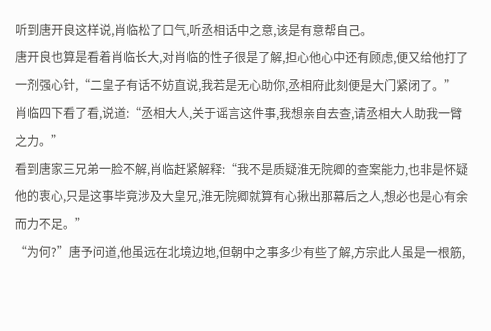听到唐开良这样说,肖临松了口气,听丞相话中之意,该是有意帮自己。
唐开良也算是看着肖临长大,对肖临的性子很是了解,担心他心中还有顾虑,便又给他打了一剂强心针,“二皇子有话不妨直说,我若是无心助你,丞相府此刻便是大门紧闭了。”
肖临四下看了看,说道:“丞相大人,关于谣言这件事,我想亲自去查,请丞相大人助我一臂之力。”
看到唐家三兄弟一脸不解,肖临赶紧解释:“我不是质疑淮无院卿的查案能力,也非是怀疑他的衷心,只是这事毕竟涉及大皇兄,淮无院卿就算有心揪出那幕后之人,想必也是心有余而力不足。”
“为何?”唐予问道,他虽远在北境边地,但朝中之事多少有些了解,方宗此人虽是一根筋,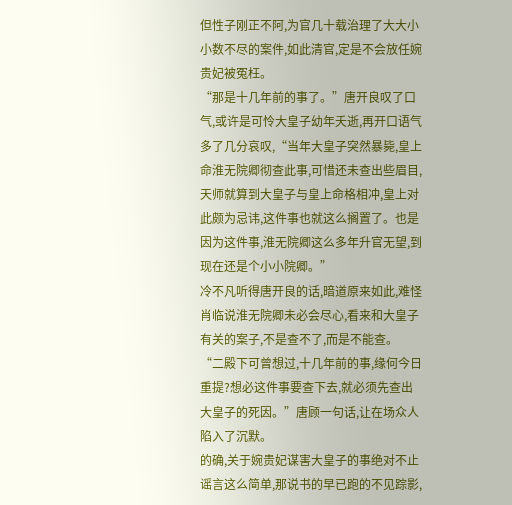但性子刚正不阿,为官几十载治理了大大小小数不尽的案件,如此清官,定是不会放任婉贵妃被冤枉。
“那是十几年前的事了。”唐开良叹了口气,或许是可怜大皇子幼年夭逝,再开口语气多了几分哀叹,“当年大皇子突然暴毙,皇上命淮无院卿彻查此事,可惜还未查出些眉目,天师就算到大皇子与皇上命格相冲,皇上对此颇为忌讳,这件事也就这么搁置了。也是因为这件事,淮无院卿这么多年升官无望,到现在还是个小小院卿。”
冷不凡听得唐开良的话,暗道原来如此,难怪肖临说淮无院卿未必会尽心,看来和大皇子有关的案子,不是查不了,而是不能查。
“二殿下可曾想过,十几年前的事,缘何今日重提?想必这件事要查下去,就必须先查出大皇子的死因。”唐顾一句话,让在场众人陷入了沉默。
的确,关于婉贵妃谋害大皇子的事绝对不止谣言这么简单,那说书的早已跑的不见踪影,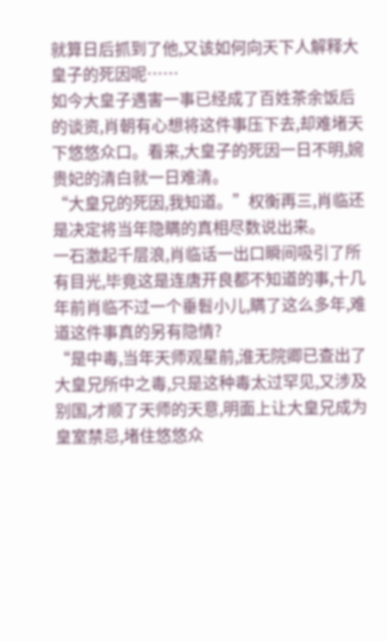就算日后抓到了他,又该如何向天下人解释大皇子的死因呢……
如今大皇子遇害一事已经成了百姓茶余饭后的谈资,肖朝有心想将这件事压下去,却难堵天下悠悠众口。看来,大皇子的死因一日不明,婉贵妃的清白就一日难清。
“大皇兄的死因,我知道。”权衡再三,肖临还是决定将当年隐瞒的真相尽数说出来。
一石激起千层浪,肖临话一出口瞬间吸引了所有目光,毕竟这是连唐开良都不知道的事,十几年前肖临不过一个垂髫小儿,瞒了这么多年,难道这件事真的另有隐情?
“是中毒,当年天师观星前,淮无院卿已查出了大皇兄所中之毒,只是这种毒太过罕见,又涉及别国,才顺了天师的天意,明面上让大皇兄成为皇室禁忌,堵住悠悠众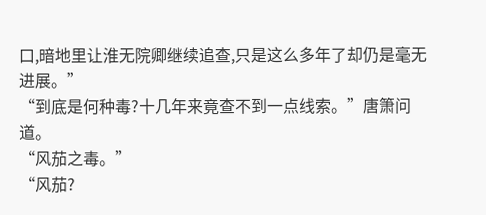口,暗地里让淮无院卿继续追查,只是这么多年了却仍是毫无进展。”
“到底是何种毒?十几年来竟查不到一点线索。”唐箫问道。
“风茄之毒。”
“风茄?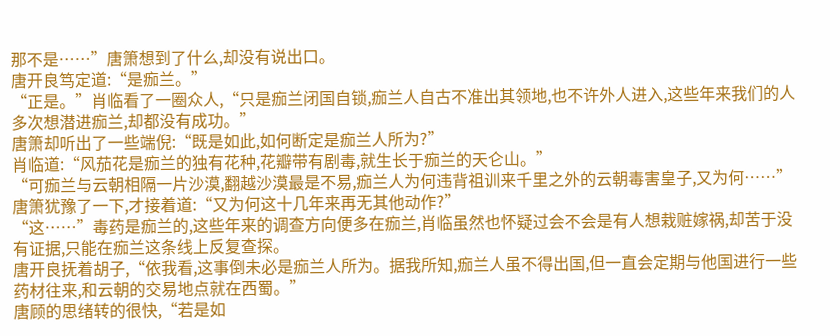那不是……”唐箫想到了什么,却没有说出口。
唐开良笃定道:“是痂兰。”
“正是。”肖临看了一圈众人,“只是痂兰闭国自锁,痂兰人自古不准出其领地,也不许外人进入,这些年来我们的人多次想潜进痂兰,却都没有成功。”
唐箫却听出了一些端倪:“既是如此,如何断定是痂兰人所为?”
肖临道:“风茄花是痂兰的独有花种,花瓣带有剧毒,就生长于痂兰的天仑山。”
“可痂兰与云朝相隔一片沙漠,翻越沙漠最是不易,痂兰人为何违背祖训来千里之外的云朝毒害皇子,又为何……”唐箫犹豫了一下,才接着道:“又为何这十几年来再无其他动作?”
“这……”毒药是痂兰的,这些年来的调查方向便多在痂兰,肖临虽然也怀疑过会不会是有人想栽赃嫁祸,却苦于没有证据,只能在痂兰这条线上反复查探。
唐开良抚着胡子,“依我看,这事倒未必是痂兰人所为。据我所知,痂兰人虽不得出国,但一直会定期与他国进行一些药材往来,和云朝的交易地点就在西蜀。”
唐顾的思绪转的很快,“若是如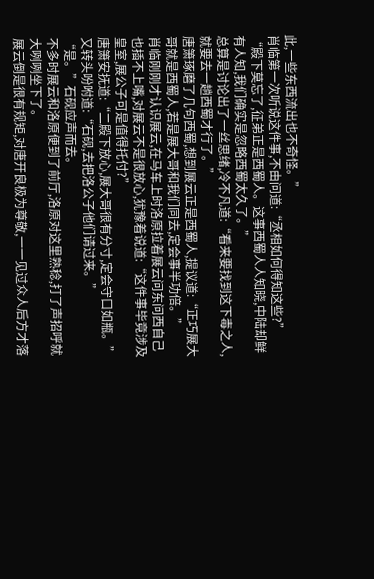此,一些东西流出也不奇怪。”
肖临第一次听说这件事,不由问道:“丞相如何得知这些?”
“殿下莫忘了,征弟正是西蜀人。这事西蜀人人知晓,中陆却鲜有人知,我们确实是忽略西蜀太久了。”
总算是讨论出了一丝思绪,冷不凡道:“看来要找到这下毒之人,就要去一趟西蜀才行了。”
唐箫琢磨了几句西蜀,想到展云正是西蜀人,提议道:“正巧展大哥就是西蜀人,若是展大哥和我们同去,定会事半功倍。”
肖临刚刚才认识展云,在马车上时洛原拉着展云问东问西自己也插不上嘴,对展云不是很放心,犹豫着说道:“这件事毕竟涉及皇室,展公子可是值得托付?”
唐箫安抚道:“二殿下放心,展大哥很有分寸,定会守口如瓶。”
又转头吩咐道:“石砚,去把洛公子他们请过来。”
“是。”石砚应声而去。
不多时展云和洛原便到了前厅,洛原对这里熟稔,打了声招呼就大咧咧坐下了。
展云倒是很有规矩,对唐开良极为尊敬,一一见过众人后方才落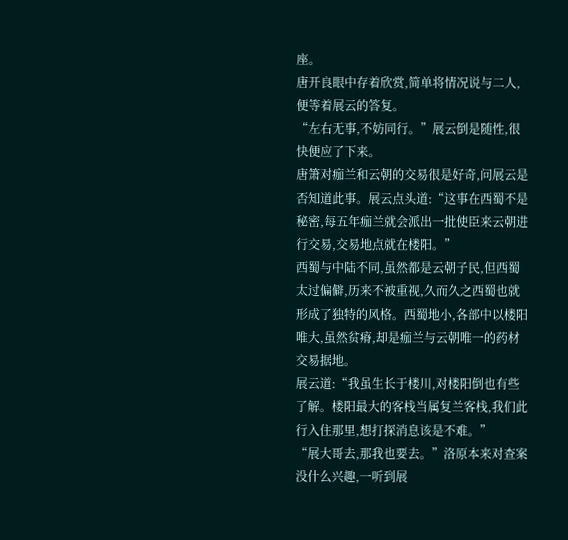座。
唐开良眼中存着欣赏,简单将情况说与二人,便等着展云的答复。
“左右无事,不妨同行。”展云倒是随性,很快便应了下来。
唐箫对痂兰和云朝的交易很是好奇,问展云是否知道此事。展云点头道:“这事在西蜀不是秘密,每五年痂兰就会派出一批使臣来云朝进行交易,交易地点就在楼阳。”
西蜀与中陆不同,虽然都是云朝子民,但西蜀太过偏僻,历来不被重视,久而久之西蜀也就形成了独特的风格。西蜀地小,各部中以楼阳唯大,虽然贫瘠,却是痂兰与云朝唯一的药材交易据地。
展云道:“我虽生长于楼川,对楼阳倒也有些了解。楼阳最大的客栈当属复兰客栈,我们此行入住那里,想打探消息该是不难。”
“展大哥去,那我也要去。”洛原本来对查案没什么兴趣,一听到展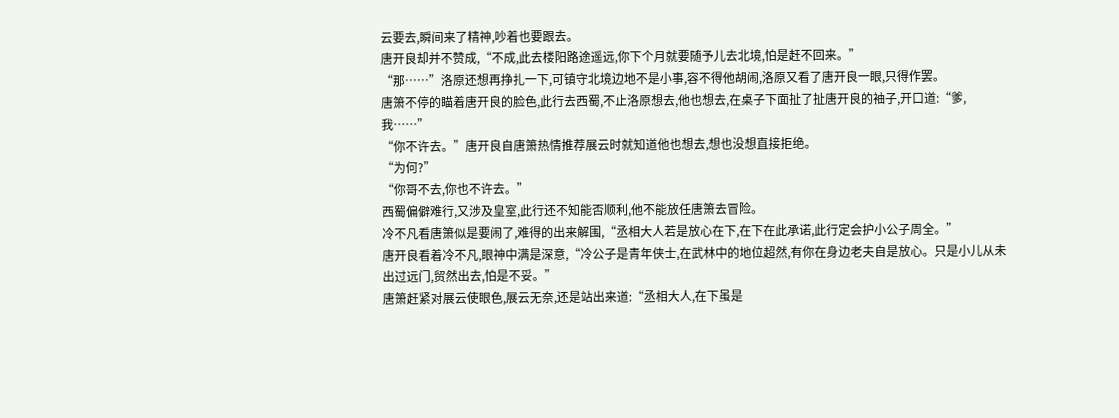云要去,瞬间来了精神,吵着也要跟去。
唐开良却并不赞成,“不成,此去楼阳路途遥远,你下个月就要随予儿去北境,怕是赶不回来。”
“那……”洛原还想再挣扎一下,可镇守北境边地不是小事,容不得他胡闹,洛原又看了唐开良一眼,只得作罢。
唐箫不停的瞄着唐开良的脸色,此行去西蜀,不止洛原想去,他也想去,在桌子下面扯了扯唐开良的袖子,开口道:“爹,我……”
“你不许去。”唐开良自唐箫热情推荐展云时就知道他也想去,想也没想直接拒绝。
“为何?”
“你哥不去,你也不许去。”
西蜀偏僻难行,又涉及皇室,此行还不知能否顺利,他不能放任唐箫去冒险。
冷不凡看唐箫似是要闹了,难得的出来解围,“丞相大人若是放心在下,在下在此承诺,此行定会护小公子周全。”
唐开良看着冷不凡,眼神中满是深意,“冷公子是青年侠士,在武林中的地位超然,有你在身边老夫自是放心。只是小儿从未出过远门,贸然出去,怕是不妥。”
唐箫赶紧对展云使眼色,展云无奈,还是站出来道:“丞相大人,在下虽是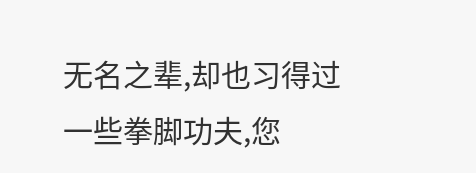无名之辈,却也习得过一些拳脚功夫,您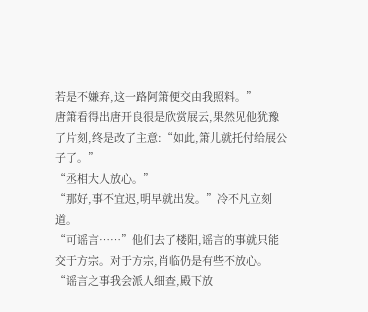若是不嫌弃,这一路阿箫便交由我照料。”
唐箫看得出唐开良很是欣赏展云,果然见他犹豫了片刻,终是改了主意:“如此,箫儿就托付给展公子了。”
“丞相大人放心。”
“那好,事不宜迟,明早就出发。”冷不凡立刻道。
“可谣言……”他们去了楼阳,谣言的事就只能交于方宗。对于方宗,肖临仍是有些不放心。
“谣言之事我会派人细查,殿下放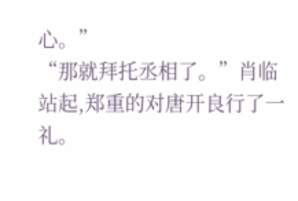心。”
“那就拜托丞相了。”肖临站起,郑重的对唐开良行了一礼。